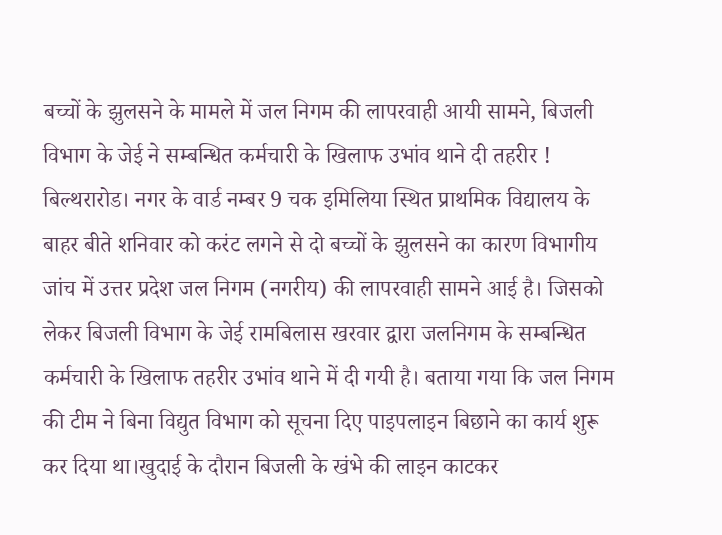बच्चों के झुलसने के मामले में जल निगम की लापरवाही आयी सामने, बिजली विभाग के जेई ने सम्बन्धित कर्मचारी के खिलाफ उभांव थाने दी तहरीर !
बिल्थरारोड। नगर के वार्ड नम्बर 9 चक इमिलिया स्थित प्राथमिक विद्यालय के बाहर बीते शनिवार को करंट लगने से दो बच्चों के झुलसने का कारण विभागीय जांच में उत्तर प्रदेश जल निगम (नगरीय) की लापरवाही सामने आई है। जिसको लेकर बिजली विभाग के जेई रामबिलास खरवार द्वारा जलनिगम के सम्बन्धित कर्मचारी के खिलाफ तहरीर उभांव थाने में दी गयी है। बताया गया कि जल निगम की टीम ने बिना विद्युत विभाग को सूचना दिए पाइपलाइन बिछाने का कार्य शुरू कर दिया था।खुदाई के दौरान बिजली के खंभे की लाइन काटकर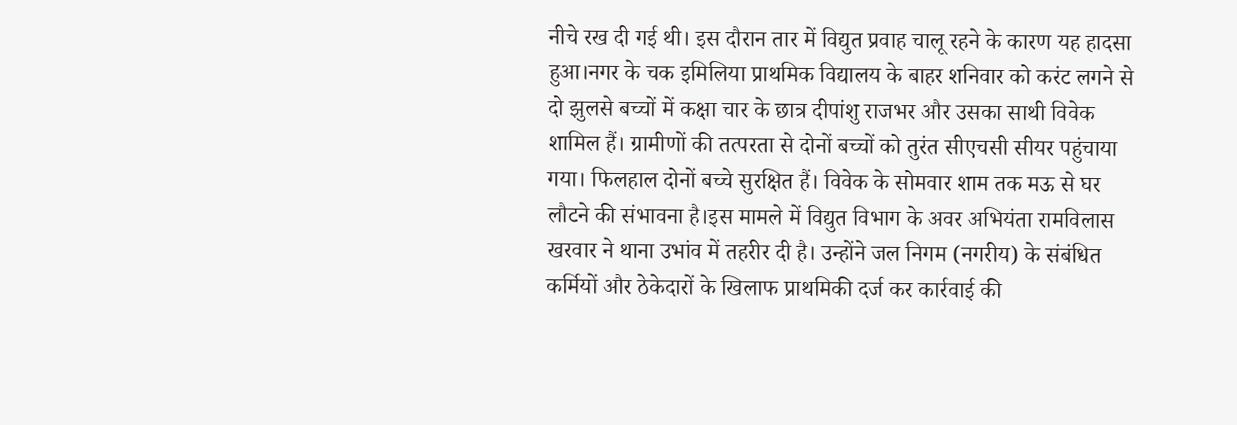नीचे रख दी गई थी। इस दौरान तार में विद्युत प्रवाह चालू रहने के कारण यह हादसा हुआ।नगर के चक इमिलिया प्राथमिक विद्यालय के बाहर शनिवार को करंट लगने से दो झुलसे बच्चों में कक्षा चार के छात्र दीपांशु राजभर और उसका साथी विवेक शामिल हैं। ग्रामीणों की तत्परता से दोनों बच्चों को तुरंत सीएचसी सीयर पहुंचाया गया। फिलहाल दोनों बच्चे सुरक्षित हैं। विवेक के सोमवार शाम तक मऊ से घर लौटने की संभावना है।इस मामले में विद्युत विभाग के अवर अभियंता रामविलास खरवार ने थाना उभांव में तहरीर दी है। उन्होंने जल निगम (नगरीय) के संबंधित कर्मियों और ठेकेदारों के खिलाफ प्राथमिकी दर्ज कर कार्रवाई की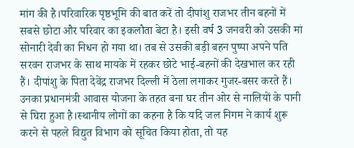मांग की है।परिवारिक पृष्ठभूमि की बात करें तो दीपांशु राजभर तीन बहनों में सबसे छोटा और परिवार का इकलौता बेटा है। इसी वर्ष 3 जनवरी को उसकी मां सोनारी देवी का निधन हो गया था। तब से उसकी बड़ी बहन पुष्पा अपने पति सरवन राजभर के साथ मायके में रहकर छोटे भाई-बहनों की देखभाल कर रही हैं। दीपांशु के पिता देवेंद्र राजभर दिल्ली में ठेला लगाकर गुजर-बसर करते हैं। उनका प्रधानमंत्री आवास योजना के तहत बना घर तीन ओर से नालियों के पानी से घिरा हुआ है।स्थानीय लोगों का कहना है कि यदि जल निगम ने कार्य शुरू करने से पहले विद्युत विभाग को सूचित किया होता, तो यह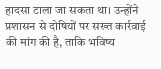हादसा टाला जा सकता था। उन्होंने प्रशासन से दोषियों पर सख्त कार्रवाई की मांग की है, ताकि भविष्य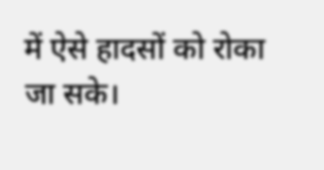में ऐसे हादसों को रोका जा सके।